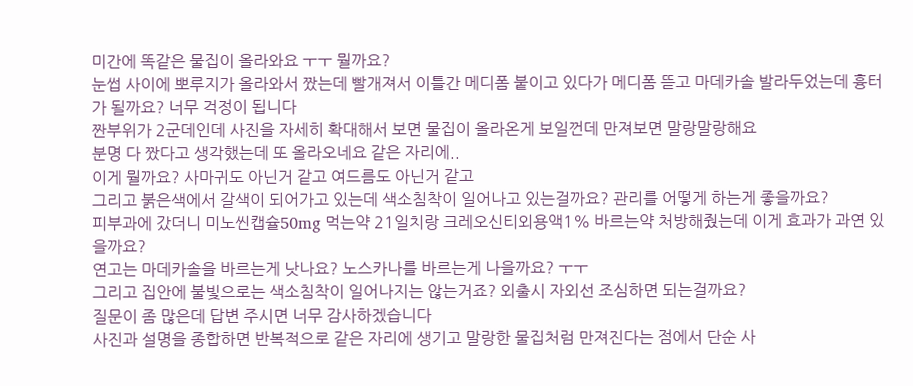미간에 똑같은 물집이 올라와요 ㅜㅜ 뭘까요?
눈썹 사이에 뽀루지가 올라와서 짰는데 빨개져서 이틀간 메디폼 붙이고 있다가 메디폼 뜯고 마데카솔 발라두었는데 흉터가 될까요? 너무 걱정이 됩니다
짠부위가 2군데인데 사진을 자세히 확대해서 보면 물집이 올라온게 보일껀데 만져보면 말랑말랑해요
분명 다 짰다고 생각했는데 또 올라오네요 같은 자리에..
이게 뭘까요? 사마귀도 아닌거 같고 여드름도 아닌거 같고
그리고 붉은색에서 갈색이 되어가고 있는데 색소침착이 일어나고 있는걸까요? 관리를 어떻게 하는게 좋을까요?
피부과에 갔더니 미노씬캡슐50mg 먹는약 21일치랑 크레오신티외용액1% 바르는약 처방해줬는데 이게 효과가 과연 있을까요?
연고는 마데카솔을 바르는게 낫나요? 노스카나를 바르는게 나을까요? ㅜㅜ
그리고 집안에 불빛으로는 색소침착이 일어나지는 않는거죠? 외출시 자외선 조심하면 되는걸까요?
질문이 좀 많은데 답변 주시면 너무 감사하겠습니다
사진과 설명을 종합하면 반복적으로 같은 자리에 생기고 말랑한 물집처럼 만져진다는 점에서 단순 사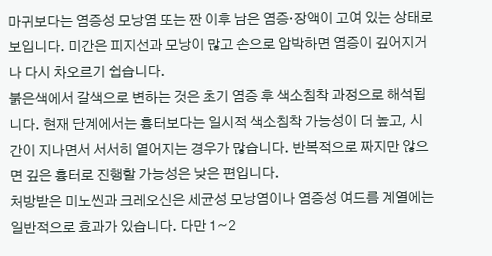마귀보다는 염증성 모낭염 또는 짠 이후 남은 염증·장액이 고여 있는 상태로 보입니다. 미간은 피지선과 모낭이 많고 손으로 압박하면 염증이 깊어지거나 다시 차오르기 쉽습니다.
붉은색에서 갈색으로 변하는 것은 초기 염증 후 색소침착 과정으로 해석됩니다. 현재 단계에서는 흉터보다는 일시적 색소침착 가능성이 더 높고, 시간이 지나면서 서서히 옅어지는 경우가 많습니다. 반복적으로 짜지만 않으면 깊은 흉터로 진행할 가능성은 낮은 편입니다.
처방받은 미노씬과 크레오신은 세균성 모낭염이나 염증성 여드름 계열에는 일반적으로 효과가 있습니다. 다만 1~2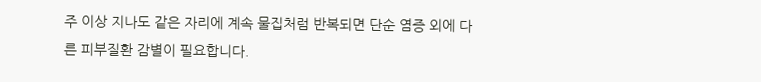주 이상 지나도 같은 자리에 계속 물집처럼 반복되면 단순 염증 외에 다른 피부질환 감별이 필요합니다.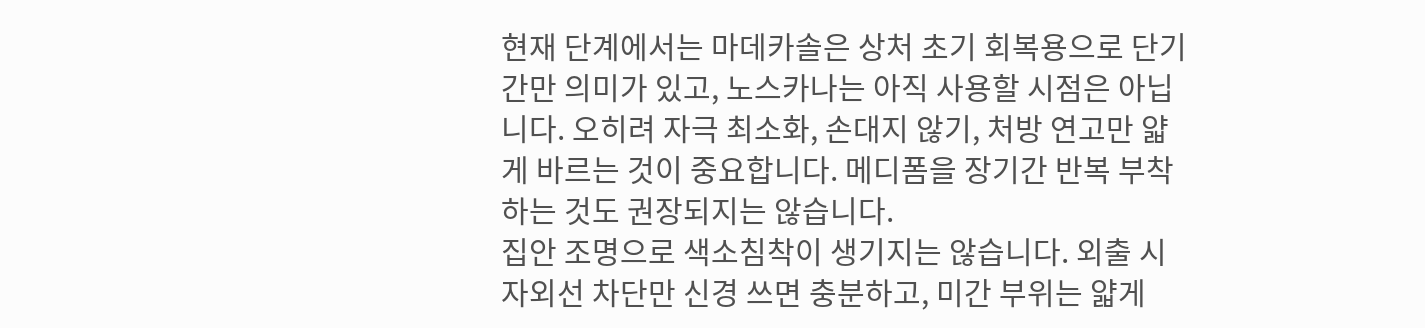현재 단계에서는 마데카솔은 상처 초기 회복용으로 단기간만 의미가 있고, 노스카나는 아직 사용할 시점은 아닙니다. 오히려 자극 최소화, 손대지 않기, 처방 연고만 얇게 바르는 것이 중요합니다. 메디폼을 장기간 반복 부착하는 것도 권장되지는 않습니다.
집안 조명으로 색소침착이 생기지는 않습니다. 외출 시 자외선 차단만 신경 쓰면 충분하고, 미간 부위는 얇게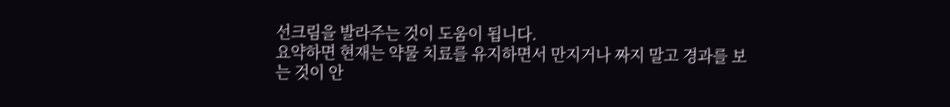선크림을 발라주는 것이 도움이 됩니다.
요약하면 현재는 약물 치료를 유지하면서 만지거나 짜지 말고 경과를 보는 것이 안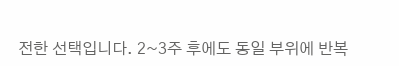전한 선택입니다. 2~3주 후에도 동일 부위에 반복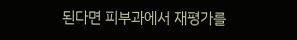된다면 피부과에서 재평가를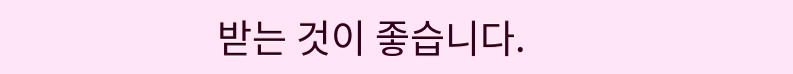받는 것이 좋습니다.